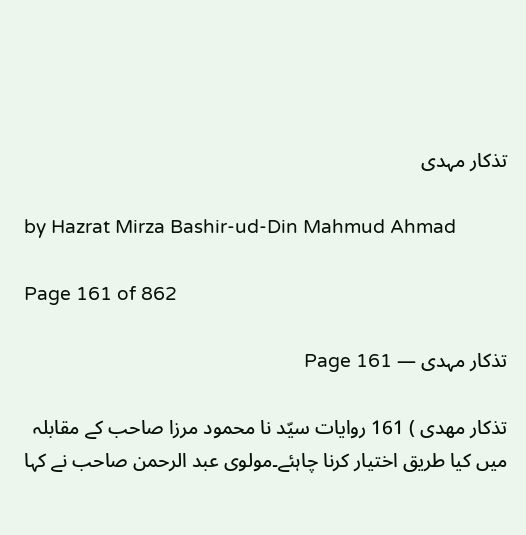تذکار مہدی

by Hazrat Mirza Bashir-ud-Din Mahmud Ahmad

Page 161 of 862

تذکار مہدی — Page 161

تذکار مهدی ) 161 روایات سیّد نا محمود مرزا صاحب کے مقابلہ میں کیا طریق اختیار کرنا چاہئے۔مولوی عبد الرحمن صاحب نے کہا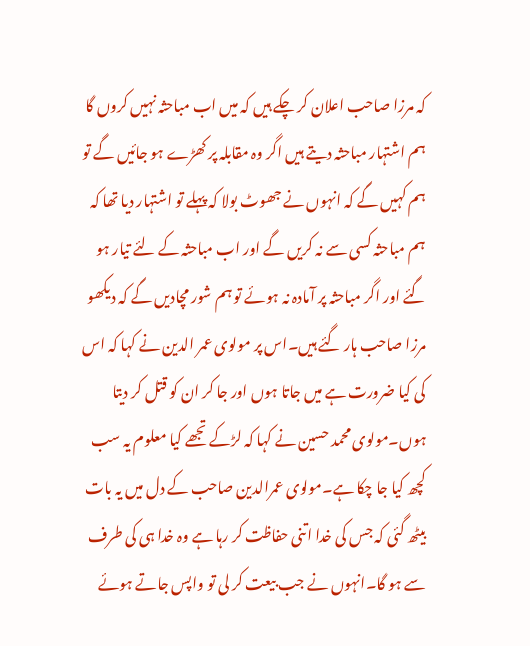کہ مرزا صاحب اعلان کر چکے ہیں کہ میں اب مباحثہ نہیں کروں گا ہم اشتہار مباحثہ دیتے ہیں اگر وہ مقابلہ پر کھڑے ہو جائیں گے تو ہم کہیں گے کہ انہوں نے جھوٹ بولا کہ پہلے تو اشتہار دیا تھا کہ ہم مباحثہ کسی سے نہ کریں گے اور اب مباحثہ کے لئے تیار ہو گئے اور اگر مباحثہ پر آمادہ نہ ہوئے تو ہم شور مچادیں گے کہ دیکھو مرزا صاحب ہار گئے ہیں۔اس پر مولوی عمر الدین نے کہا کہ اس کی کیا ضرورت ہے میں جاتا ہوں اور جا کر ان کو قتل کر دیتا ہوں۔مولوی محمد حسین نے کہا کہ لڑکے تجھے کیا معلوم یہ سب کچھ کیا جا چکا ہے۔مولوی عمرالدین صاحب کے دل میں یہ بات بیٹھ گئی کہ جس کی خدا اتنی حفاظت کر رہا ہے وہ خدا ہی کی طرف سے ہو گا۔انہوں نے جب بیعت کر لی تو واپس جاتے ہوئے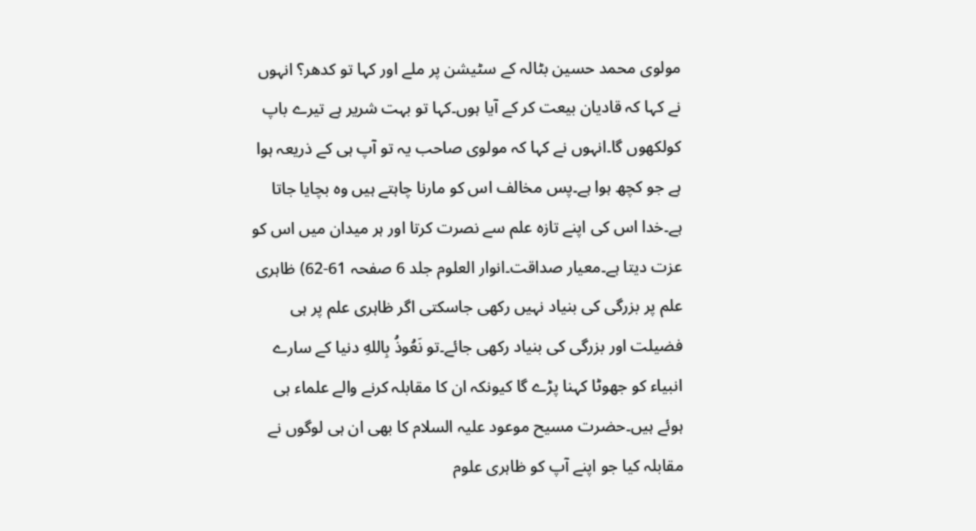مولوی محمد حسین بٹالہ کے سٹیشن پر ملے اور کہا تو کدھر؟ انہوں نے کہا کہ قادیان بیعت کر کے آیا ہوں۔کہا تو بہت شریر ہے تیرے باپ کولکھوں گا۔انہوں نے کہا کہ مولوی صاحب یہ تو آپ ہی کے ذریعہ ہوا ہے جو کچھ ہوا ہے۔پس مخالف اس کو مارنا چاہتے ہیں وہ بچایا جاتا ہے۔خدا اس کی اپنے تازہ علم سے نصرت کرتا اور ہر میدان میں اس کو عزت دیتا ہے۔معیار صداقت۔انوار العلوم جلد 6 صفحہ 61-62) ظاہری علم پر بزرگی کی بنیاد نہیں رکھی جاسکتی اگر ظاہری علم پر ہی فضیلت اور بزرگی کی بنیاد رکھی جائے۔تو نَعُوذُ بِاللهِ دنیا کے سارے انبیاء کو جھوٹا کہنا پڑے گا کیونکہ ان کا مقابلہ کرنے والے علماء ہی ہوئے ہیں۔حضرت مسیح موعود علیہ السلام کا بھی ان ہی لوگوں نے مقابلہ کیا جو اپنے آپ کو ظاہری علوم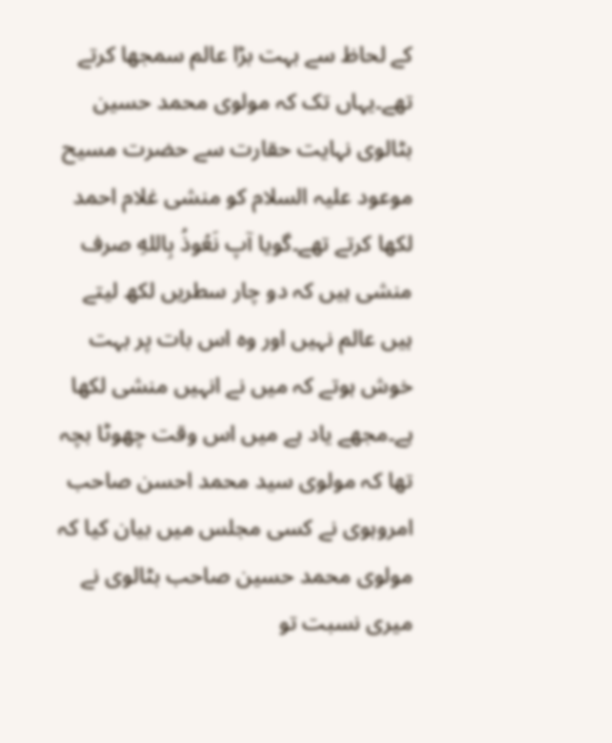کے لحاظ سے بہت بڑا عالم سمجھا کرتے تھے۔یہاں تک کہ مولوی محمد حسین بٹالوی نہایت حقارت سے حضرت مسیح موعود علیہ السلام کو منشی غلام احمد لکھا کرتے تھے۔گویا آپ نَعُوذُ بِاللهِ صرف منشی ہیں کہ دو چار سطریں لکھ لیتے ہیں عالم نہیں اور وہ اس بات پر بہت خوش ہوتے کہ میں نے انہیں منشی لکھا ہے۔مجھے یاد ہے میں اس وقت چھوٹا بچہ تھا کہ مولوی سید محمد احسن صاحب امروہوی نے کسی مجلس میں بیان کیا کہ مولوی محمد حسین صاحب بٹالوی نے میری نسبت تو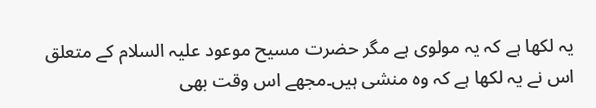یہ لکھا ہے کہ یہ مولوی ہے مگر حضرت مسیح موعود علیہ السلام کے متعلق اس نے یہ لکھا ہے کہ وہ منشی ہیں۔مجھے اس وقت بھی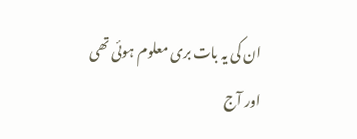ان کی یہ بات بری معلوم ہوئی تھی اور آج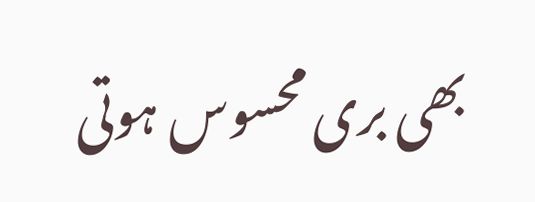بھی بری محسوس ہوتی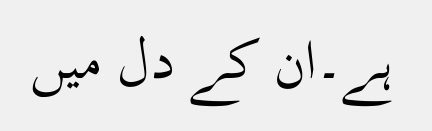ہے۔ان کے دل میں